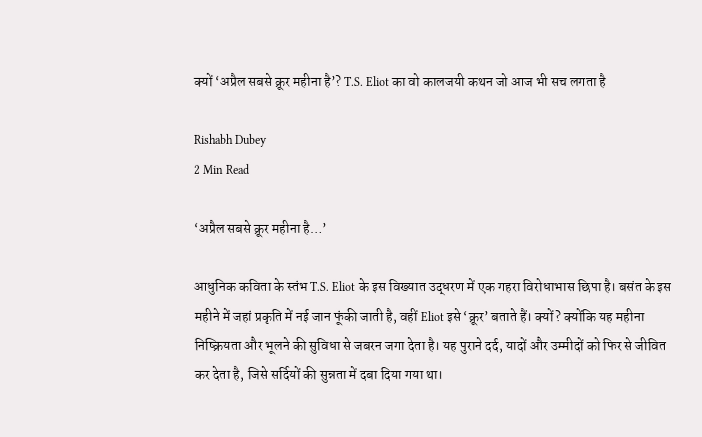क्यों ‘अप्रैल सबसे क्रूर महीना है’? T.S. Eliot का वो कालजयी कथन जो आज भी सच लगता है

Rishabh Dubey
2 Min Read

‘अप्रैल सबसे क्रूर महीना है…’

आधुनिक कविता के स्तंभ T.S. Eliot के इस विख्यात उद्धरण में एक गहरा विरोधाभास छिपा है। बसंत के इस महीने में जहां प्रकृति में नई जान फूंकी जाती है, वहीं Eliot इसे ‘क्रूर’ बताते हैं। क्यों? क्योंकि यह महीना निष्क्रियता और भूलने की सुविधा से जबरन जगा देता है। यह पुराने दर्द, यादों और उम्मीदों को फिर से जीवित कर देता है, जिसे सर्दियों की सुन्नता में दबा दिया गया था।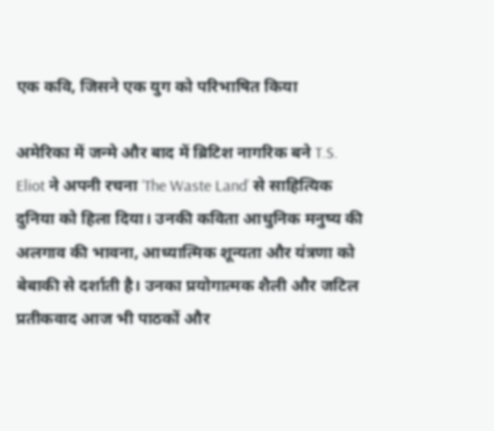एक कवि, जिसने एक युग को परिभाषित किया

अमेरिका में जन्मे और बाद में ब्रिटिश नागरिक बने T.S. Eliot ने अपनी रचना ‘The Waste Land’ से साहित्यिक दुनिया को हिला दिया। उनकी कविता आधुनिक मनुष्य की अलगाव की भावना, आध्यात्मिक शून्यता और यंत्रणा को बेबाकी से दर्शाती है। उनका प्रयोगात्मक शैली और जटिल प्रतीकवाद आज भी पाठकों और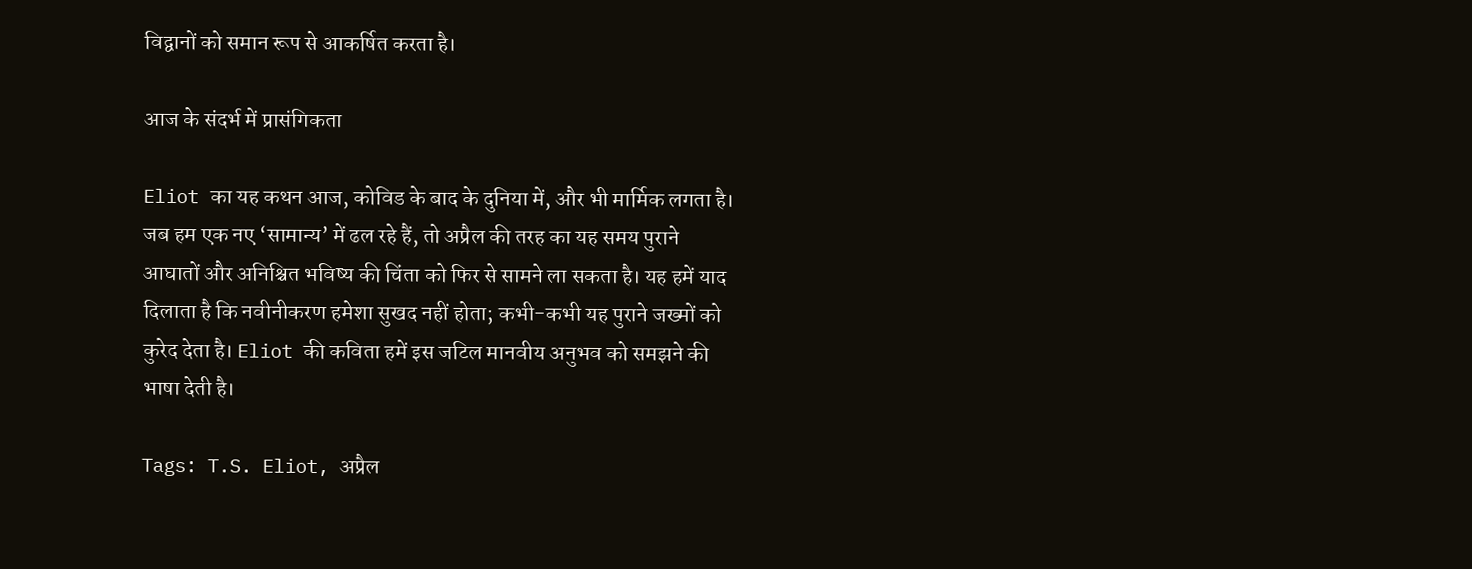विद्वानों को समान रूप से आकर्षित करता है।

आज के संदर्भ में प्रासंगिकता

Eliot का यह कथन आज, कोविड के बाद के दुनिया में, और भी मार्मिक लगता है। जब हम एक नए ‘सामान्य’ में ढल रहे हैं, तो अप्रैल की तरह का यह समय पुराने आघातों और अनिश्चित भविष्य की चिंता को फिर से सामने ला सकता है। यह हमें याद दिलाता है कि नवीनीकरण हमेशा सुखद नहीं होता; कभी-कभी यह पुराने जख्मों को कुरेद देता है। Eliot की कविता हमें इस जटिल मानवीय अनुभव को समझने की भाषा देती है।

Tags: T.S. Eliot, अप्रैल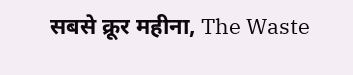सबसे क्रूर महीना, The Waste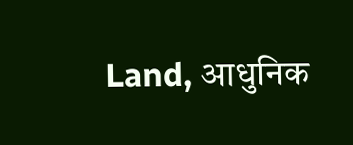Land, आधुनिक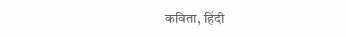कविता, हिंदी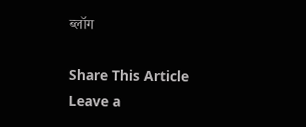ब्लॉग

Share This Article
Leave a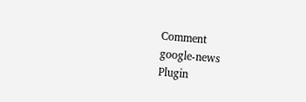Comment
google-news
Plugin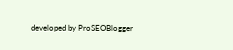developed by ProSEOBlogger